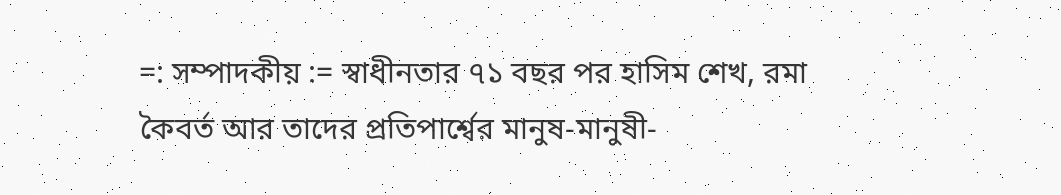=: সম্পাদকীয় := স্বাধীনতার ৭১ বছর পর হাসিম শেখ, রমা কৈবর্ত আর তাদের প্রতিপার্শ্বের মানুষ-মানুষী-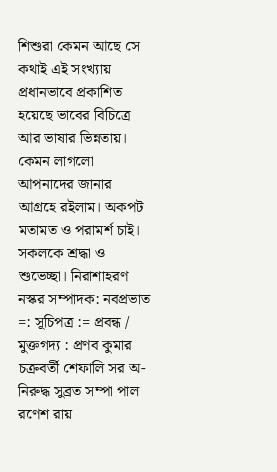শিশুরা কেমন আছে সে কথাই এই সংখ্যায় প্রধানভাবে প্রকাশিত হয়েছে ভাবের বিচিত্রে আর ভাষার ভিন্নতায়। কেমন লাগলো আপনাদের জানার আগ্রহে রইলাম। অকপট মতামত ও পরামর্শ চাই। সকলকে শ্রদ্ধা ও শুভেচ্ছা। নিরাশাহরণ নস্কর সম্পাদক: নবপ্রভাত =: সূচিপত্র := প্রবন্ধ / মুক্তগদ্য : প্রণব কুমার চক্রবর্তী শেফালি সর অ-নিরুদ্ধ সুব্রত সম্পা পাল রণেশ রায়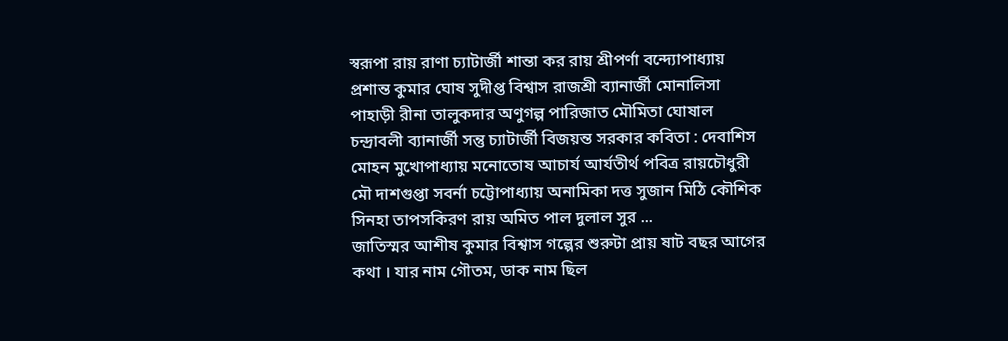স্বরূপা রায় রাণা চ্যাটার্জী শান্তা কর রায় শ্রীপর্ণা বন্দ্যোপাধ্যায় প্রশান্ত কুমার ঘোষ সুদীপ্ত বিশ্বাস রাজশ্রী ব্যানার্জী মোনালিসা পাহাড়ী রীনা তালুকদার অণুগল্প পারিজাত মৌমিতা ঘোষাল চন্দ্রাবলী ব্যানার্জী সন্তু চ্যাটার্জী বিজয়ন্ত সরকার কবিতা : দেবাশিস মোহন মুখোপাধ্যায় মনোতোষ আচার্য আর্যতীর্থ পবিত্র রায়চৌধুরী মৌ দাশগুপ্তা সবর্না চট্টোপাধ্যায় অনামিকা দত্ত সুজান মিঠি কৌশিক সিনহা তাপসকিরণ রায় অমিত পাল দুলাল সুর ...
জাতিস্মর আশীষ কুমার বিশ্বাস গল্পের শুরুটা প্রায় ষাট বছর আগের কথা । যার নাম গৌতম, ডাক নাম ছিল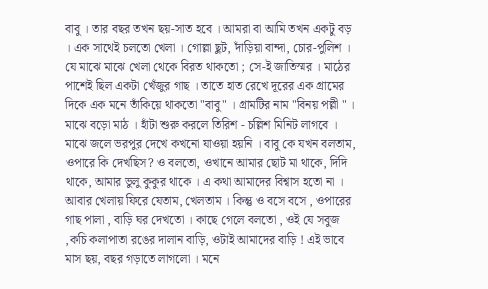বাবু । তার বছর তখন ছয়-সাত হবে । আমরা বা আমি তখন একটু বড় । এক সাথেই চলতো খেলা । গোল্লা ছুট, দাঁড়িয়া বান্দা, চোর-পুলিশ । যে মাঝে মাঝে খেলা থেকে বিরত থাকতো ; সে-ই জাতিস্মর । মাঠের পাশেই ছিল একটা খেঁজুর গাছ । তাতে হাত রেখে দূরের এক গ্রামের দিকে এক মনে তাঁকিয়ে থাকতো "বাবু" । গ্রামটির নাম "বিনয় পল্লী " । মাঝে বড়ো মাঠ । হাঁটা শুরু করলে তিরিশ - চল্লিশ মিনিট লাগবে । মাঝে জলে ভরপুর দেখে কখনো যাওয়া হয়নি । বাবু কে যখন বলতাম, ওপারে কি দেখছিস? ও বলতো, ওখানে আমার ছোট মা থাকে, দিদি থাকে, আমার ভুলু কুকুর থাকে । এ কথা আমাদের বিশ্বাস হতো না । আবার খেলায় ফিরে যেতাম, খেলতাম । কিন্তু ও বসে বসে , ওপারের গাছ পালা , বাড়ি ঘর দেখতো । কাছে গেলে বলতো , ওই যে সবুজ ,কচি কলাপাতা রঙের দালান বাড়ি, ওটাই আমাদের বাড়ি ! এই ভাবে মাস ছয়, বছর গড়াতে লাগলো । মনে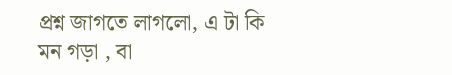প্রশ্ন জাগতে লাগলো, এ টা কি মন গড়া , বা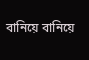বানিয়ে বানিয়ে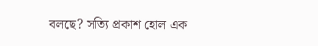বলছে? সত্যি প্রকাশ হোল এক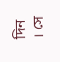দিন । সে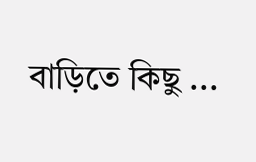বাড়িতে কিছু ...